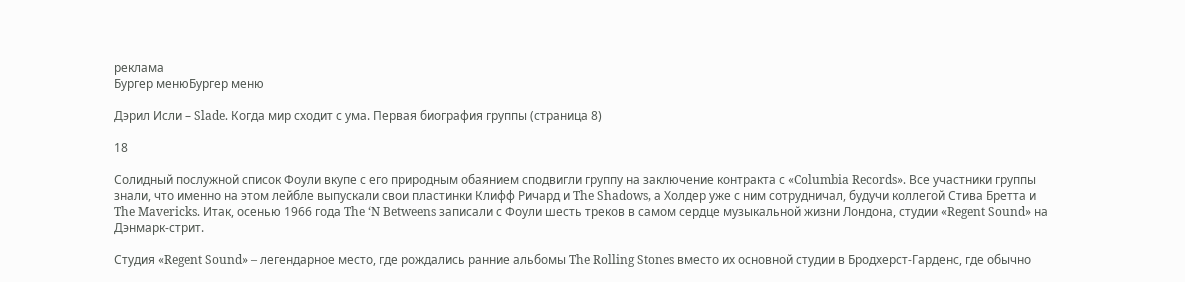реклама
Бургер менюБургер меню

Дэрил Исли – Slade. Когда мир сходит с ума. Первая биография группы (страница 8)

18

Солидный послужной список Фоули вкупе с его природным обаянием сподвигли группу на заключение контракта с «Columbia Records». Все участники группы знали, что именно на этом лейбле выпускали свои пластинки Клифф Ричард и The Shadows, а Холдер уже с ним сотрудничал, будучи коллегой Стива Бретта и The Mavericks. Итак, осенью 1966 года The ‘N Betweens записали с Фоули шесть треков в самом сердце музыкальной жизни Лондона, студии «Regent Sound» на Дэнмарк-стрит.

Студия «Regent Sound» – легендарное место, где рождались ранние альбомы The Rolling Stones вместо их основной студии в Бродхерст-Гарденс, где обычно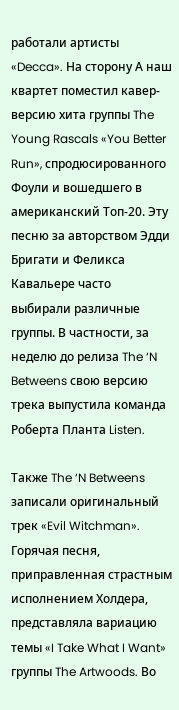работали артисты «Decca». На сторону А наш квартет поместил кавер-версию хита группы The Young Rascals «You Better Run», спродюсированного Фоули и вошедшего в американский Топ-20. Эту песню за авторством Эдди Бригати и Феликса Кавальере часто выбирали различные группы. В частности, за неделю до релиза The ‘N Betweens свою версию трека выпустила команда Роберта Планта Listen.

Также The ‘N Betweens записали оригинальный трек «Evil Witchman». Горячая песня, приправленная страстным исполнением Холдера, представляла вариацию темы «I Take What I Want» группы The Artwoods. Во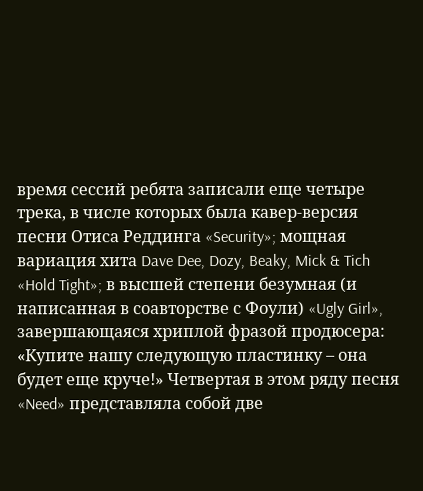время сессий ребята записали еще четыре трека, в числе которых была кавер-версия песни Отиса Реддинга «Security»; мощная вариация хита Dave Dee, Dozy, Beaky, Mick & Tich «Hold Tight»; в высшей степени безумная (и написанная в соавторстве с Фоули) «Ugly Girl», завершающаяся хриплой фразой продюсера: «Купите нашу следующую пластинку – она будет еще круче!» Четвертая в этом ряду песня «Need» представляла собой две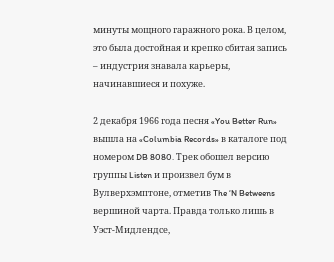минуты мощного гаражного рока. В целом, это была достойная и крепко сбитая запись – индустрия знавала карьеры, начинавшиеся и похуже.

2 декабря 1966 года песня «You Better Run» вышла на «Columbia Records» в каталоге под номером DB 8080. Трек обошел версию группы Listen и произвел бум в Вулверхэмптоне, отметив The ‘N Betweens вершиной чарта. Правда только лишь в Уэст-Мидлендсе,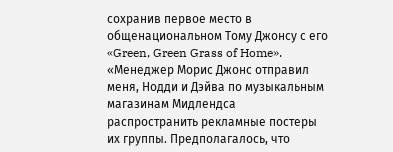сохранив первое место в общенациональном Тому Джонсу с его «Green, Green Grass of Home». «Менеджер Морис Джонс отправил меня, Нодди и Дэйва по музыкальным магазинам Мидлендса распространить рекламные постеры их группы. Предполагалось, что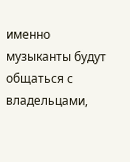именно музыканты будут общаться с владельцами,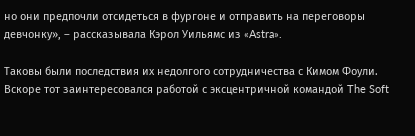но они предпочли отсидеться в фургоне и отправить на переговоры девчонку», – рассказывала Кэрол Уильямс из «Astra».

Таковы были последствия их недолгого сотрудничества с Кимом Фоули. Вскоре тот заинтересовался работой с эксцентричной командой The Soft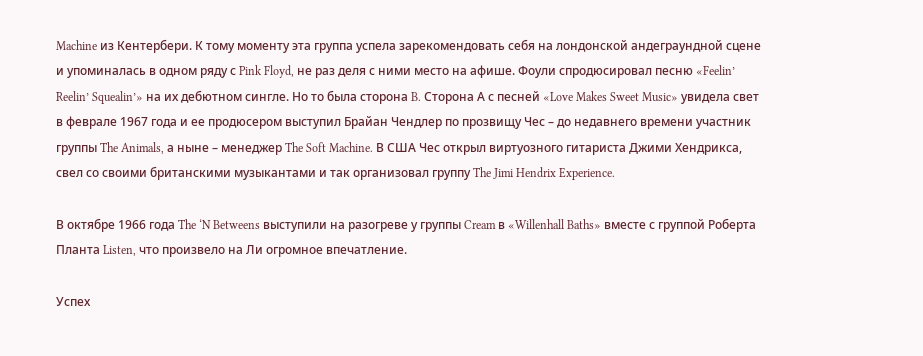Machine из Кентербери. К тому моменту эта группа успела зарекомендовать себя на лондонской андеграундной сцене и упоминалась в одном ряду с Pink Floyd, не раз деля с ними место на афише. Фоули спродюсировал песню «Feelin’ Reelin’ Squealin’» на их дебютном сингле. Но то была сторона B. Сторона А с песней «Love Makes Sweet Music» увидела свет в феврале 1967 года и ее продюсером выступил Брайан Чендлер по прозвищу Чес – до недавнего времени участник группы The Animals, а ныне – менеджер The Soft Machine. В США Чес открыл виртуозного гитариста Джими Хендрикса, свел со своими британскими музыкантами и так организовал группу The Jimi Hendrix Experience.

В октябре 1966 года The ‘N Betweens выступили на разогреве у группы Cream в «Willenhall Baths» вместе с группой Роберта Планта Listen, что произвело на Ли огромное впечатление.

Успех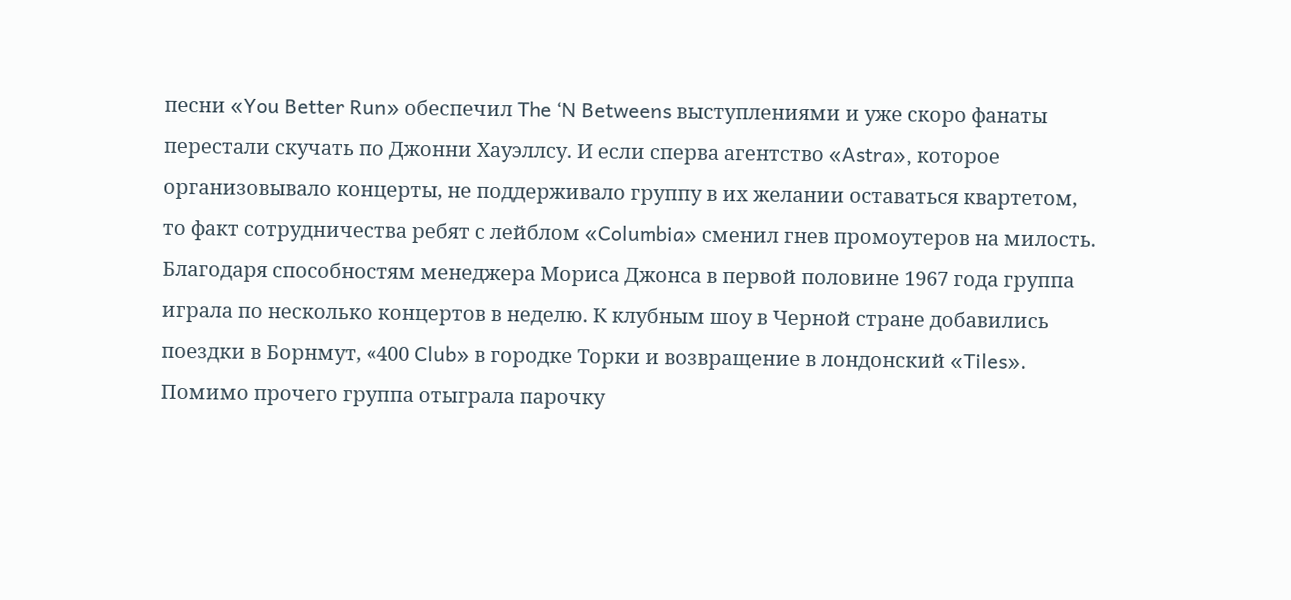песни «You Better Run» обеспечил The ‘N Betweens выступлениями и уже скоро фанаты перестали скучать по Джонни Хауэллсу. И если сперва агентство «Astra», которое организовывало концерты, не поддерживало группу в их желании оставаться квартетом, то факт сотрудничества ребят с лейблом «Columbia» сменил гнев промоутеров на милость. Благодаря способностям менеджера Мориса Джонса в первой половине 1967 года группа играла по несколько концертов в неделю. К клубным шоу в Черной стране добавились поездки в Борнмут, «400 Club» в городке Торки и возвращение в лондонский «Tiles». Помимо прочего группа отыграла парочку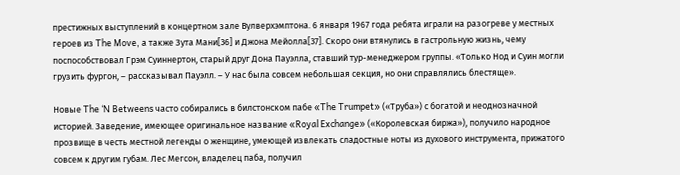престижных выступлений в концертном зале Вулверхэмптона. 6 января 1967 года ребята играли на разогреве у местных героев из The Move, а также Зута Мани[36] и Джона Мейолла[37]. Скоро они втянулись в гастрольную жизнь, чему поспособствовал Грэм Суиннертон, старый друг Дона Пауэлла, ставший тур-менеджером группы. «Только Нод и Суин могли грузить фургон, – рассказывал Пауэлл. – У нас была совсем небольшая секция, но они справлялись блестяще».

Новые The ‘N Betweens часто собирались в билстонском пабе «The Trumpet» («Труба») с богатой и неоднозначной историей. Заведение, имеющее оригинальное название «Royal Exchange» («Королевская биржа»), получило народное прозвище в честь местной легенды о женщине, умеющей извлекать сладостные ноты из духового инструмента, прижатого совсем к другим губам. Лес Мегсон, владелец паба, получил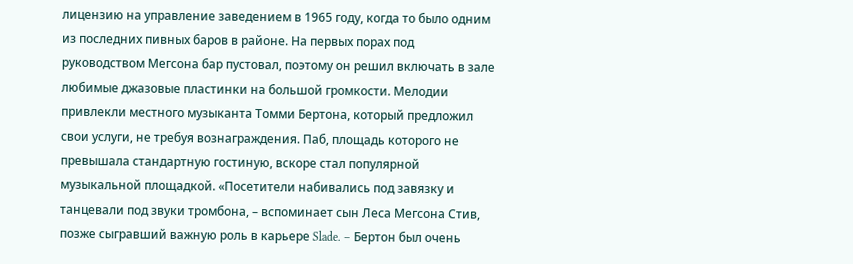лицензию на управление заведением в 1965 году, когда то было одним из последних пивных баров в районе. На первых порах под руководством Мегсона бар пустовал, поэтому он решил включать в зале любимые джазовые пластинки на большой громкости. Мелодии привлекли местного музыканта Томми Бертона, который предложил свои услуги, не требуя вознаграждения. Паб, площадь которого не превышала стандартную гостиную, вскоре стал популярной музыкальной площадкой. «Посетители набивались под завязку и танцевали под звуки тромбона, – вспоминает сын Леса Мегсона Стив, позже сыгравший важную роль в карьере Slade. – Бертон был очень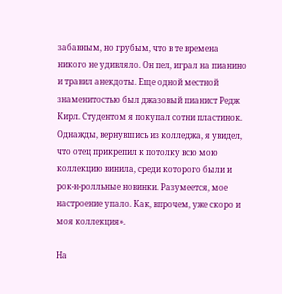забавным, но грубым, что в те времена никого не удивляло. Он пел, играл на пианино и травил анекдоты. Еще одной местной знаменитостью был джазовый пианист Редж Кирл. Студентом я покупал сотни пластинок. Однажды, вернувшись из колледжа, я увидел, что отец прикрепил к потолку всю мою коллекцию винила, среди которого были и рок-н-ролльные новинки. Разумеется, мое настроение упало. Как, впрочем, уже скоро и моя коллекция».

На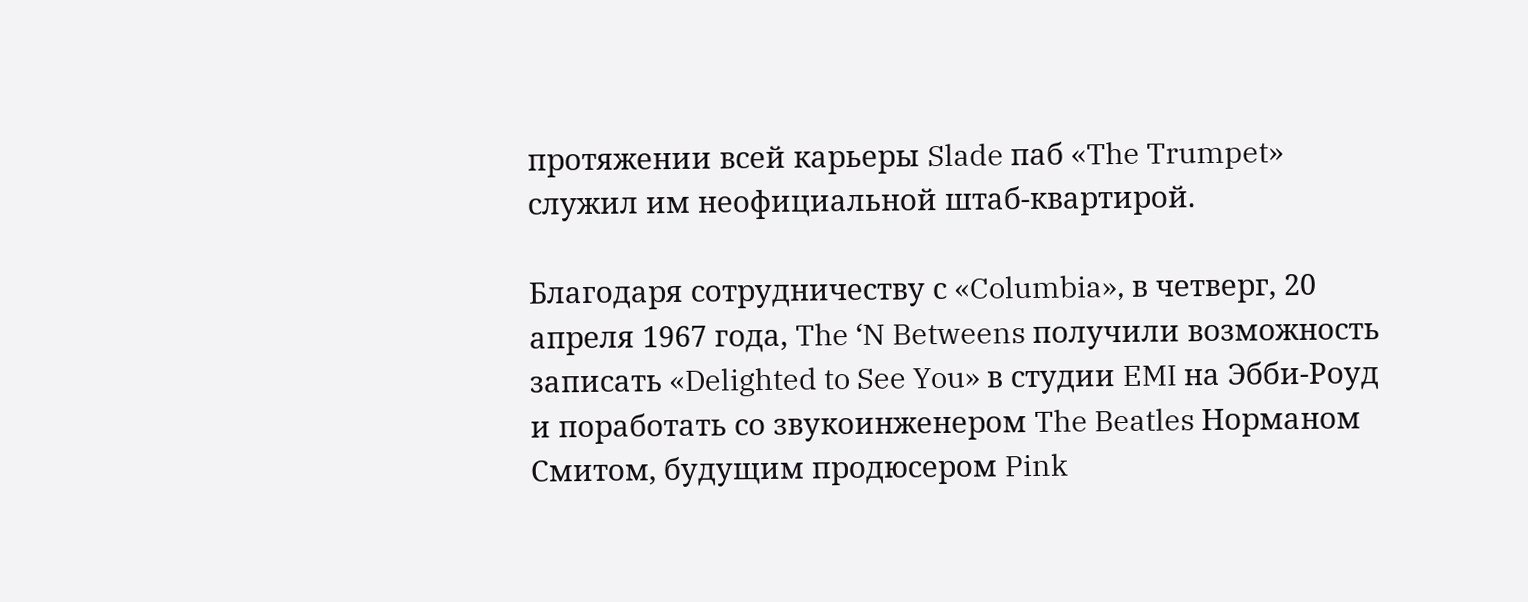протяжении всей карьеры Slade паб «The Trumpet» служил им неофициальной штаб-квартирой.

Благодаря сотрудничеству с «Columbia», в четверг, 20 апреля 1967 года, The ‘N Betweens получили возможность записать «Delighted to See You» в студии EMI на Эбби-Роуд и поработать со звукоинженером The Beatles Норманом Смитом, будущим продюсером Pink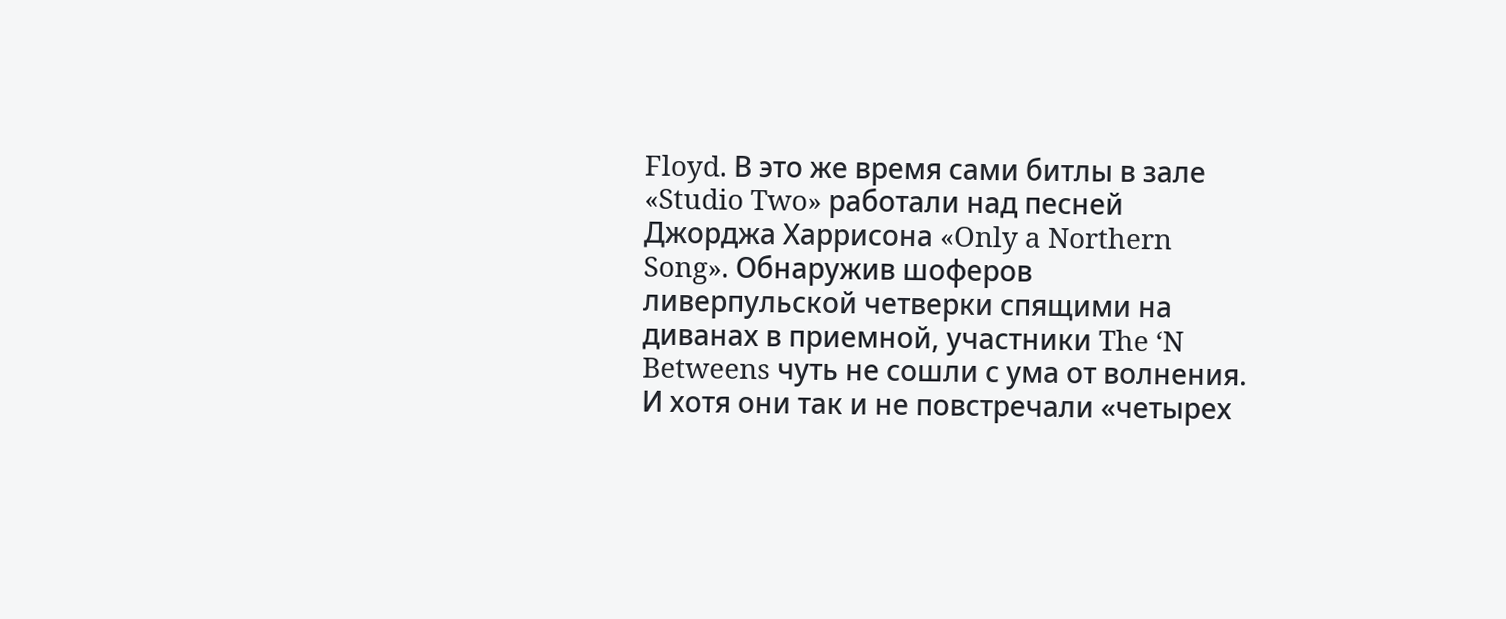Floyd. В это же время сами битлы в зале «Studio Two» работали над песней Джорджа Харрисона «Only a Northern Song». Обнаружив шоферов ливерпульской четверки спящими на диванах в приемной, участники The ‘N Betweens чуть не сошли с ума от волнения. И хотя они так и не повстречали «четырех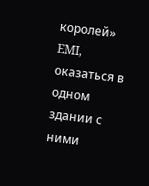королей» EMI, оказаться в одном здании с ними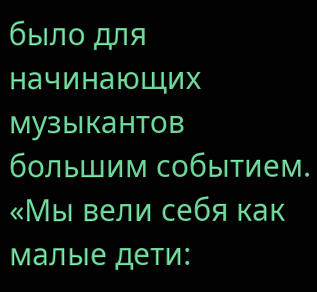было для начинающих музыкантов большим событием. «Мы вели себя как малые дети: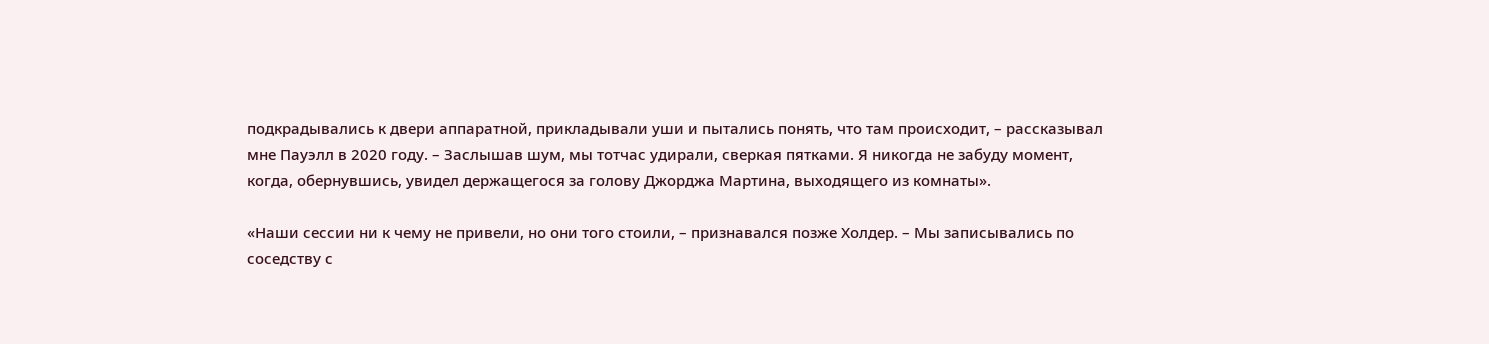подкрадывались к двери аппаратной, прикладывали уши и пытались понять, что там происходит, – рассказывал мне Пауэлл в 2020 году. – Заслышав шум, мы тотчас удирали, сверкая пятками. Я никогда не забуду момент, когда, обернувшись, увидел держащегося за голову Джорджа Мартина, выходящего из комнаты».

«Наши сессии ни к чему не привели, но они того стоили, – признавался позже Холдер. – Мы записывались по соседству с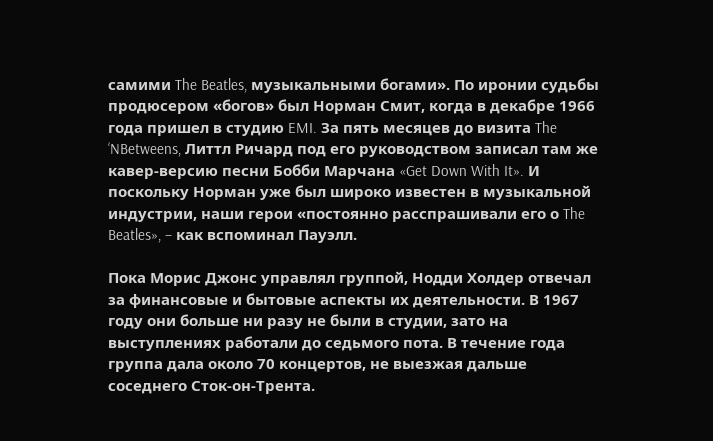самими The Beatles, музыкальными богами». По иронии судьбы продюсером «богов» был Норман Смит, когда в декабре 1966 года пришел в студию EMI. За пять месяцев до визита The ‘NBetweens, Литтл Ричард под его руководством записал там же кавер-версию песни Бобби Марчана «Get Down With It». И поскольку Норман уже был широко известен в музыкальной индустрии, наши герои «постоянно расспрашивали его о The Beatles», – как вспоминал Пауэлл.

Пока Морис Джонс управлял группой, Нодди Холдер отвечал за финансовые и бытовые аспекты их деятельности. В 1967 году они больше ни разу не были в студии, зато на выступлениях работали до седьмого пота. В течение года группа дала около 70 концертов, не выезжая дальше соседнего Сток-он-Трента.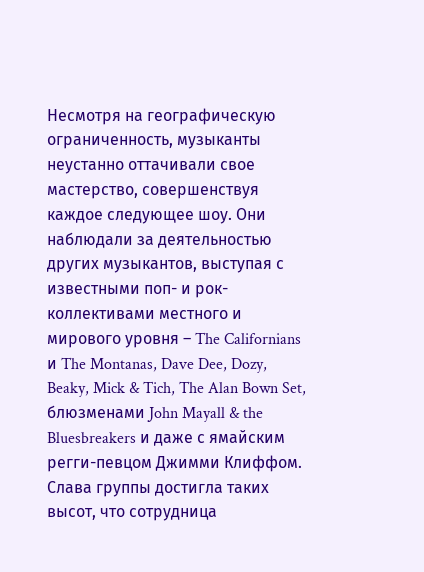Несмотря на географическую ограниченность, музыканты неустанно оттачивали свое мастерство, совершенствуя каждое следующее шоу. Они наблюдали за деятельностью других музыкантов, выступая с известными поп- и рок-коллективами местного и мирового уровня – The Californians и The Montanas, Dave Dee, Dozy, Beaky, Mick & Tich, The Alan Bown Set, блюзменами John Mayall & the Bluesbreakers и даже с ямайским регги-певцом Джимми Клиффом. Слава группы достигла таких высот, что сотрудница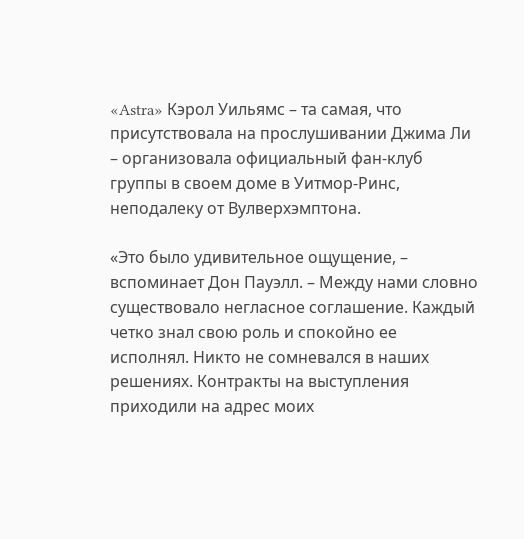«Astra» Кэрол Уильямс – та самая, что присутствовала на прослушивании Джима Ли – организовала официальный фан-клуб группы в своем доме в Уитмор-Ринс, неподалеку от Вулверхэмптона.

«Это было удивительное ощущение, – вспоминает Дон Пауэлл. – Между нами словно существовало негласное соглашение. Каждый четко знал свою роль и спокойно ее исполнял. Никто не сомневался в наших решениях. Контракты на выступления приходили на адрес моих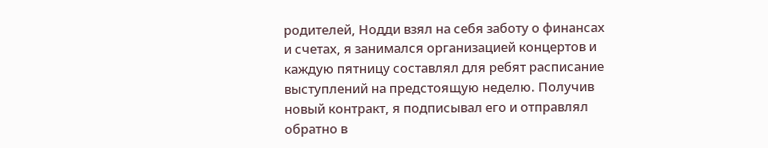родителей, Нодди взял на себя заботу о финансах и счетах, я занимался организацией концертов и каждую пятницу составлял для ребят расписание выступлений на предстоящую неделю. Получив новый контракт, я подписывал его и отправлял обратно в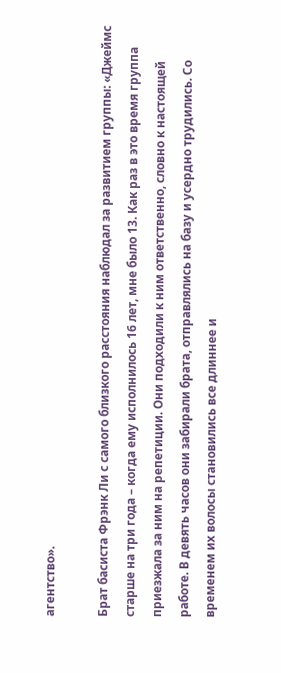агентство».

Брат басиста Фрэнк Ли с самого близкого расстояния наблюдал за развитием группы: «Джеймс старше на три года – когда ему исполнилось 16 лет, мне было 13. Как раз в это время группа приезжала за ним на репетиции. Они подходили к ним ответственно, словно к настоящей работе. В девять часов они забирали брата, отправлялись на базу и усердно трудились. Со временем их волосы становились все длиннее и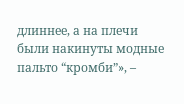длиннее, а на плечи были накинуты модные пальто “кромби”», –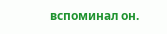вспоминал он.